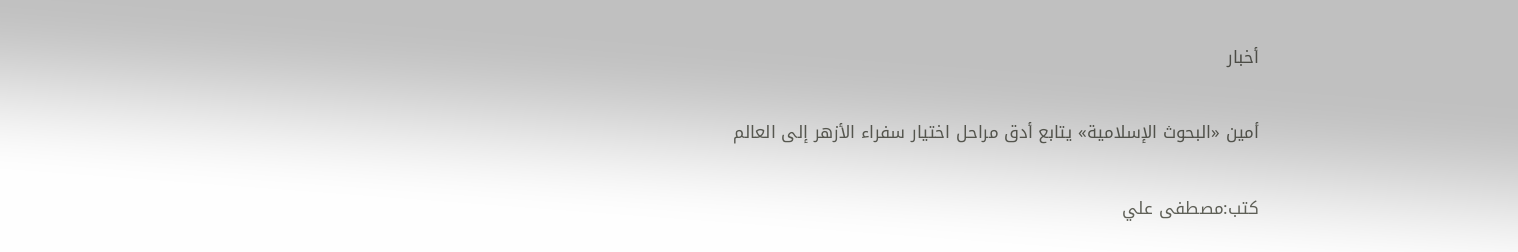أخبار

أمين «البحوث الإسلامية» يتابع أدق مراحل اختيار سفراء الأزهر إلى العالم

كتب:مصطفى علي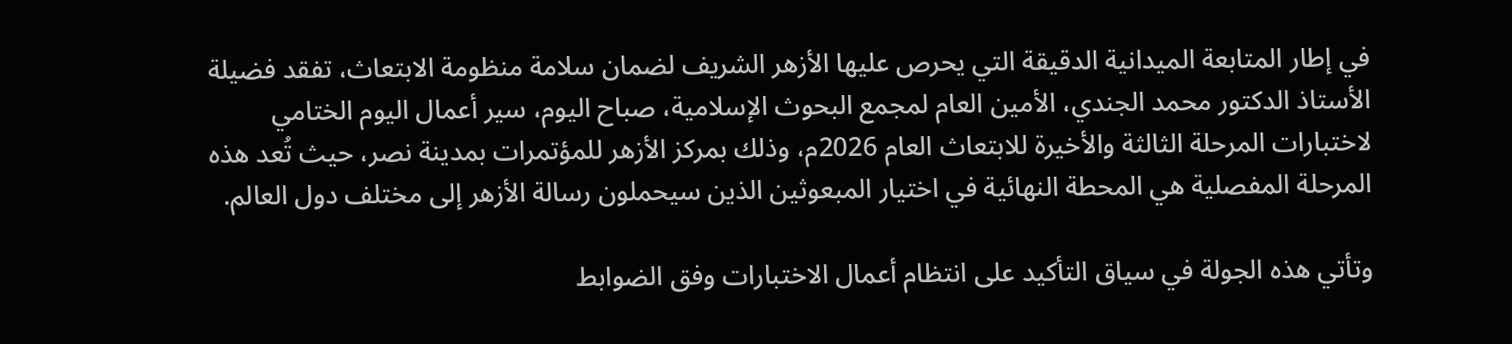في إطار المتابعة الميدانية الدقيقة التي يحرص عليها الأزهر الشريف لضمان سلامة منظومة الابتعاث، تفقد فضيلة الأستاذ الدكتور محمد الجندي، الأمين العام لمجمع البحوث الإسلامية، صباح اليوم، سير أعمال اليوم الختامي لاختبارات المرحلة الثالثة والأخيرة للابتعاث العام 2026م، وذلك بمركز الأزهر للمؤتمرات بمدينة نصر، حيث تُعد هذه المرحلة المفصلية هي المحطة النهائية في اختيار المبعوثين الذين سيحملون رسالة الأزهر إلى مختلف دول العالم.

وتأتي هذه الجولة في سياق التأكيد على انتظام أعمال الاختبارات وفق الضوابط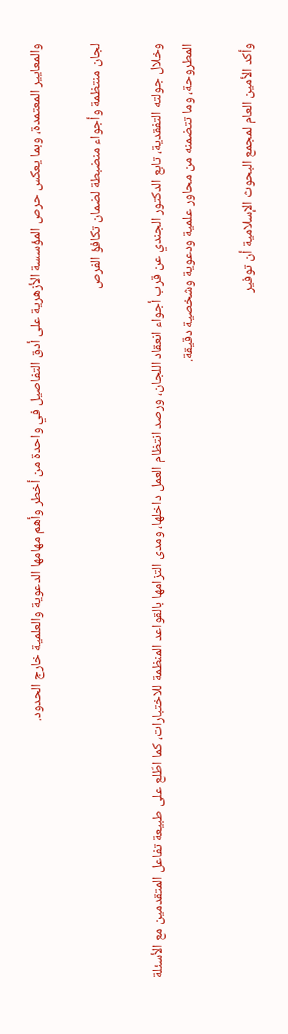والمعايير المعتمدة، وبما يعكس حرص المؤسسة الأزهرية على أدق التفاصيل في واحدة من أخطر وأهم مهامها الدعوية والعلمية خارج الحدود.

لجان منتظمة وأجواء منضبطة لضمان تكافؤ الفرص

وخلال جولته التفقدية، تابع الدكتور الجندي عن قرب أجواء انعقاد اللجان، ورصد انتظام العمل داخلها، ومدى التزامها بالقواعد المنظمة للاختبارات، كما اطّلع على طبيعة تفاعل المتقدمين مع الأسئلة المطروحة، وما تتضمنه من محاور علمية ودعوية وشخصية دقيقة.

وأكد الأمين العام لمجمع البحوث الإسلامية أن توفير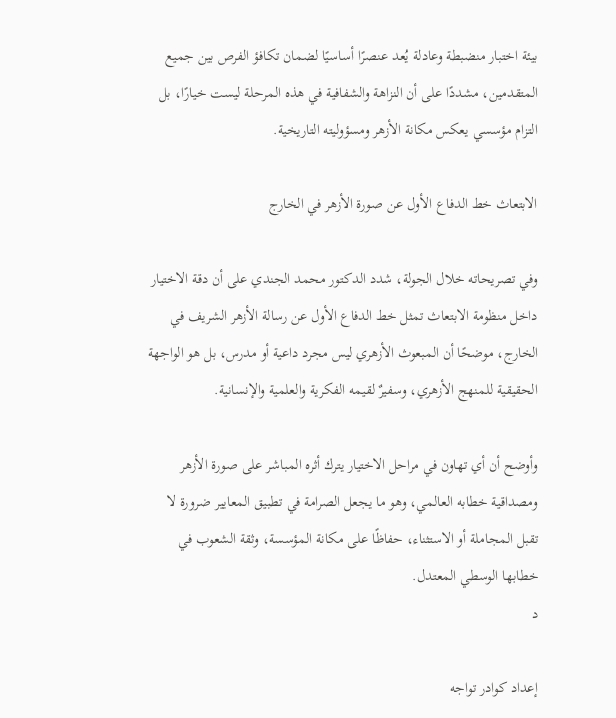بيئة اختبار منضبطة وعادلة يُعد عنصرًا أساسيًا لضمان تكافؤ الفرص بين جميع المتقدمين، مشددًا على أن النزاهة والشفافية في هذه المرحلة ليست خيارًا، بل التزام مؤسسي يعكس مكانة الأزهر ومسؤوليته التاريخية.

الابتعاث خط الدفاع الأول عن صورة الأزهر في الخارج

وفي تصريحاته خلال الجولة، شدد الدكتور محمد الجندي على أن دقة الاختيار داخل منظومة الابتعاث تمثل خط الدفاع الأول عن رسالة الأزهر الشريف في الخارج، موضحًا أن المبعوث الأزهري ليس مجرد داعية أو مدرس، بل هو الواجهة الحقيقية للمنهج الأزهري، وسفيرٌ لقيمه الفكرية والعلمية والإنسانية.

وأوضح أن أي تهاون في مراحل الاختيار يترك أثره المباشر على صورة الأزهر ومصداقية خطابه العالمي، وهو ما يجعل الصرامة في تطبيق المعايير ضرورة لا تقبل المجاملة أو الاستثناء، حفاظًا على مكانة المؤسسة، وثقة الشعوب في خطابها الوسطي المعتدل.
د

إعداد كوادر تواجه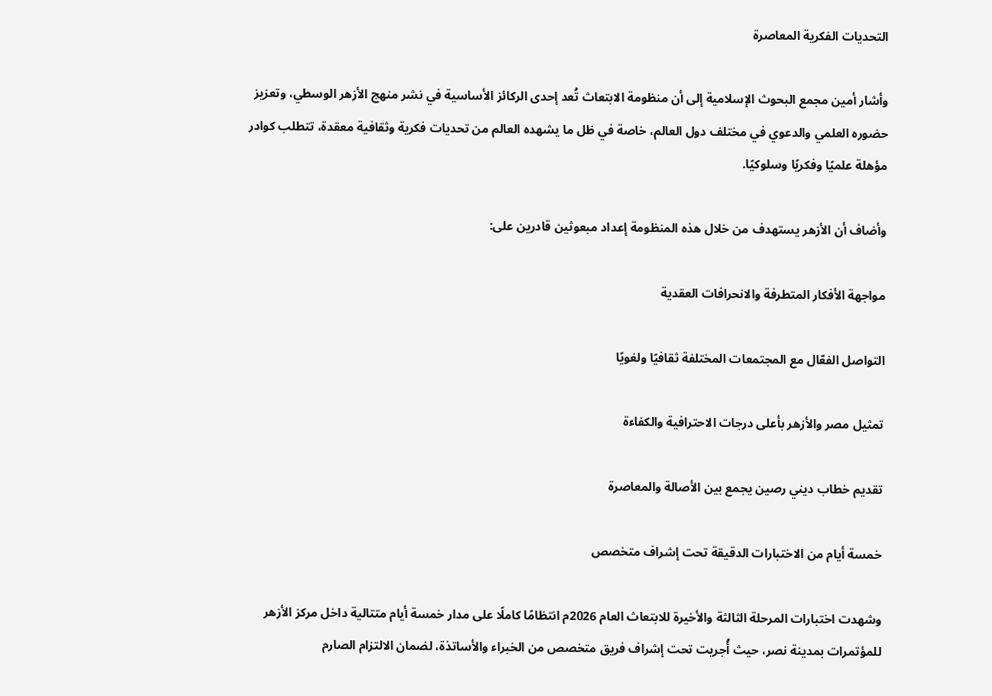التحديات الفكرية المعاصرة

وأشار أمين مجمع البحوث الإسلامية إلى أن منظومة الابتعاث تُعد إحدى الركائز الأساسية في نشر منهج الأزهر الوسطي، وتعزيز حضوره العلمي والدعوي في مختلف دول العالم، خاصة في ظل ما يشهده العالم من تحديات فكرية وثقافية معقدة، تتطلب كوادر مؤهلة علميًا وفكريًا وسلوكيًا.

وأضاف أن الأزهر يستهدف من خلال هذه المنظومة إعداد مبعوثين قادرين على:

مواجهة الأفكار المتطرفة والانحرافات العقدية

التواصل الفعّال مع المجتمعات المختلفة ثقافيًا ولغويًا

تمثيل مصر والأزهر بأعلى درجات الاحترافية والكفاءة

تقديم خطاب ديني رصين يجمع بين الأصالة والمعاصرة

خمسة أيام من الاختبارات الدقيقة تحت إشراف متخصص

وشهدت اختبارات المرحلة الثالثة والأخيرة للابتعاث العام 2026م انتظامًا كاملًا على مدار خمسة أيام متتالية داخل مركز الأزهر للمؤتمرات بمدينة نصر، حيث أُجريت تحت إشراف فريق متخصص من الخبراء والأساتذة، لضمان الالتزام الصارم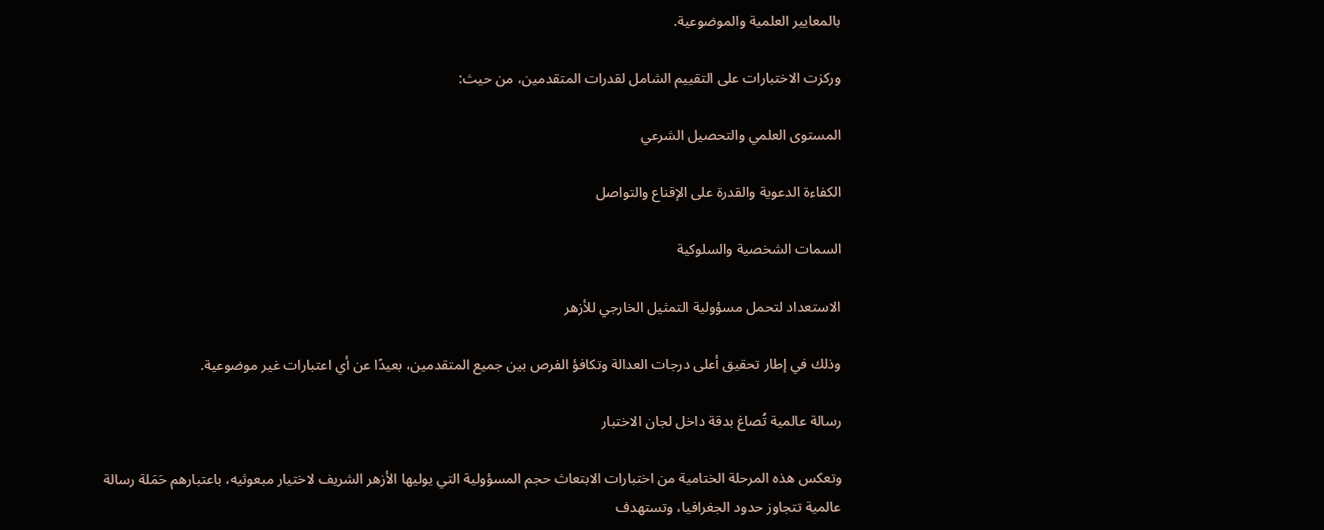بالمعايير العلمية والموضوعية.

وركزت الاختبارات على التقييم الشامل لقدرات المتقدمين، من حيث:

المستوى العلمي والتحصيل الشرعي

الكفاءة الدعوية والقدرة على الإقناع والتواصل

السمات الشخصية والسلوكية

الاستعداد لتحمل مسؤولية التمثيل الخارجي للأزهر

وذلك في إطار تحقيق أعلى درجات العدالة وتكافؤ الفرص بين جميع المتقدمين، بعيدًا عن أي اعتبارات غير موضوعية.

رسالة عالمية تُصاغ بدقة داخل لجان الاختبار

وتعكس هذه المرحلة الختامية من اختبارات الابتعاث حجم المسؤولية التي يوليها الأزهر الشريف لاختيار مبعوثيه، باعتبارهم حَمَلة رسالة عالمية تتجاوز حدود الجغرافيا، وتستهدف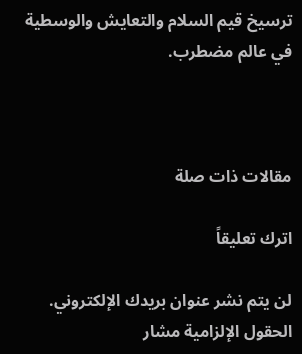ترسيخ قيم السلام والتعايش والوسطية في عالم مضطرب.



مقالات ذات صلة

اترك تعليقاً

لن يتم نشر عنوان بريدك الإلكتروني. الحقول الإلزامية مشار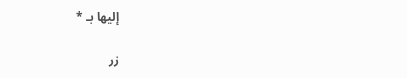إليها بـ *

زر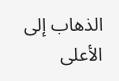الذهاب إلى الأعلى